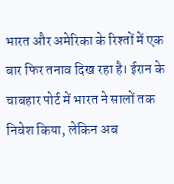भारत और अमेरिका के रिश्तों में एक बार फिर तनाव दिख रहा है। ईरान के चाबहार पोर्ट में भारत ने सालों तक निवेश किया, लेकिन अब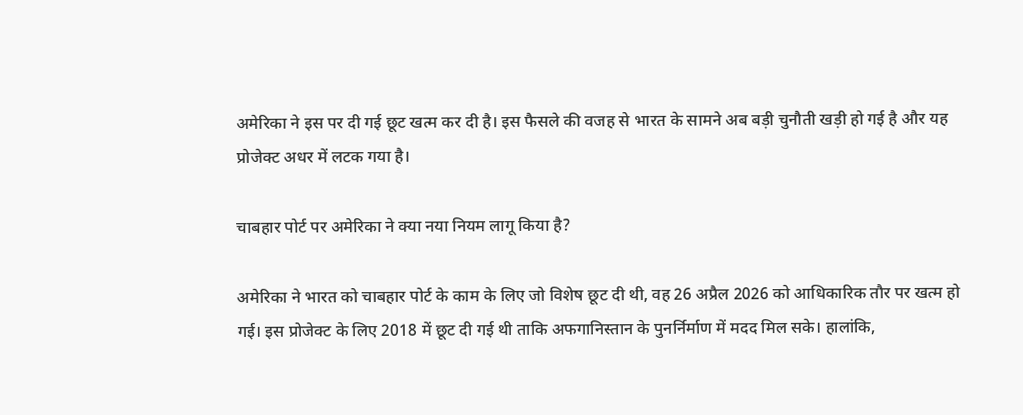अमेरिका ने इस पर दी गई छूट खत्म कर दी है। इस फैसले की वजह से भारत के सामने अब बड़ी चुनौती खड़ी हो गई है और यह प्रोजेक्ट अधर में लटक गया है।

चाबहार पोर्ट पर अमेरिका ने क्या नया नियम लागू किया है?

अमेरिका ने भारत को चाबहार पोर्ट के काम के लिए जो विशेष छूट दी थी, वह 26 अप्रैल 2026 को आधिकारिक तौर पर खत्म हो गई। इस प्रोजेक्ट के लिए 2018 में छूट दी गई थी ताकि अफगानिस्तान के पुनर्निर्माण में मदद मिल सके। हालांकि,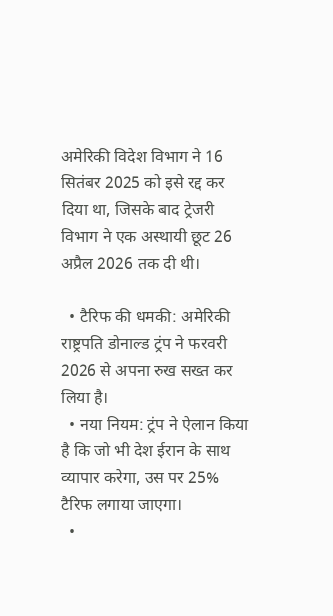अमेरिकी विदेश विभाग ने 16 सितंबर 2025 को इसे रद्द कर दिया था, जिसके बाद ट्रेजरी विभाग ने एक अस्थायी छूट 26 अप्रैल 2026 तक दी थी।

  • टैरिफ की धमकी: अमेरिकी राष्ट्रपति डोनाल्ड ट्रंप ने फरवरी 2026 से अपना रुख सख्त कर लिया है।
  • नया नियम: ट्रंप ने ऐलान किया है कि जो भी देश ईरान के साथ व्यापार करेगा, उस पर 25% टैरिफ लगाया जाएगा।
  •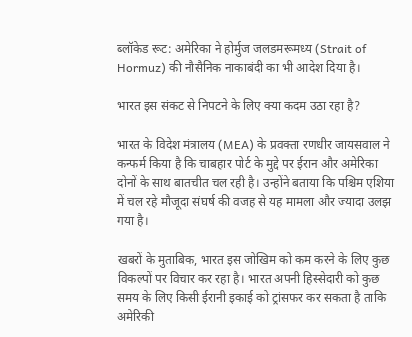ब्लॉकेड रूट: अमेरिका ने होर्मुज जलडमरूमध्य (Strait of Hormuz) की नौसैनिक नाकाबंदी का भी आदेश दिया है।

भारत इस संकट से निपटने के लिए क्या कदम उठा रहा है?

भारत के विदेश मंत्रालय (MEA) के प्रवक्ता रणधीर जायसवाल ने कन्फर्म किया है कि चाबहार पोर्ट के मुद्दे पर ईरान और अमेरिका दोनों के साथ बातचीत चल रही है। उन्होंने बताया कि पश्चिम एशिया में चल रहे मौजूदा संघर्ष की वजह से यह मामला और ज्यादा उलझ गया है।

खबरों के मुताबिक, भारत इस जोखिम को कम करने के लिए कुछ विकल्पों पर विचार कर रहा है। भारत अपनी हिस्सेदारी को कुछ समय के लिए किसी ईरानी इकाई को ट्रांसफर कर सकता है ताकि अमेरिकी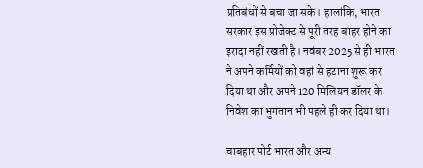प्रतिबंधों से बचा जा सके। हालांकि, भारत सरकार इस प्रोजेक्ट से पूरी तरह बाहर होने का इरादा नहीं रखती है। नवंबर 2025 से ही भारत ने अपने कर्मियों को वहां से हटाना शुरू कर दिया था और अपने 120 मिलियन डॉलर के निवेश का भुगतान भी पहले ही कर दिया था।

चाबहार पोर्ट भारत और अन्य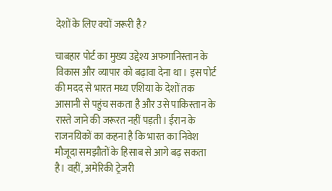देशों के लिए क्यों जरूरी है?

चाबहार पोर्ट का मुख्य उद्देश्य अफगानिस्तान के विकास और व्यापार को बढ़ावा देना था। इस पोर्ट की मदद से भारत मध्य एशिया के देशों तक आसानी से पहुंच सकता है और उसे पाकिस्तान के रास्ते जाने की जरूरत नहीं पड़ती। ईरान के राजनयिकों का कहना है कि भारत का निवेश मौजूदा समझौतों के हिसाब से आगे बढ़ सकता है। वहीं, अमेरिकी ट्रेजरी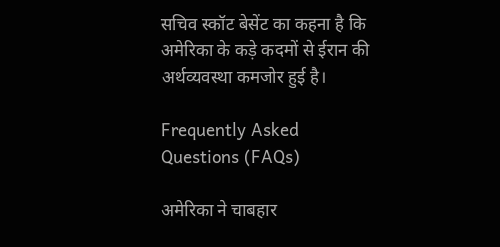सचिव स्कॉट बेसेंट का कहना है कि अमेरिका के कड़े कदमों से ईरान की अर्थव्यवस्था कमजोर हुई है।

Frequently Asked Questions (FAQs)

अमेरिका ने चाबहार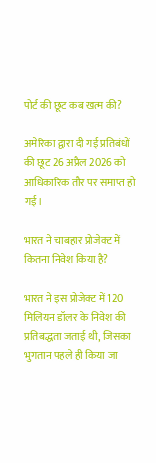पोर्ट की छूट कब खत्म की?

अमेरिका द्वारा दी गई प्रतिबंधों की छूट 26 अप्रैल 2026 को आधिकारिक तौर पर समाप्त हो गई।

भारत ने चाबहार प्रोजेक्ट में कितना निवेश किया है?

भारत ने इस प्रोजेक्ट में 120 मिलियन डॉलर के निवेश की प्रतिबद्धता जताई थी, जिसका भुगतान पहले ही किया जा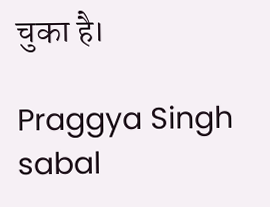चुका है।

Praggya Singh sabal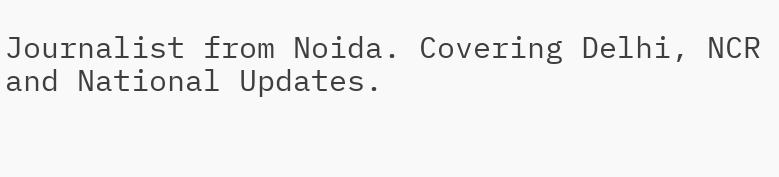Journalist from Noida. Covering Delhi, NCR and National Updates.